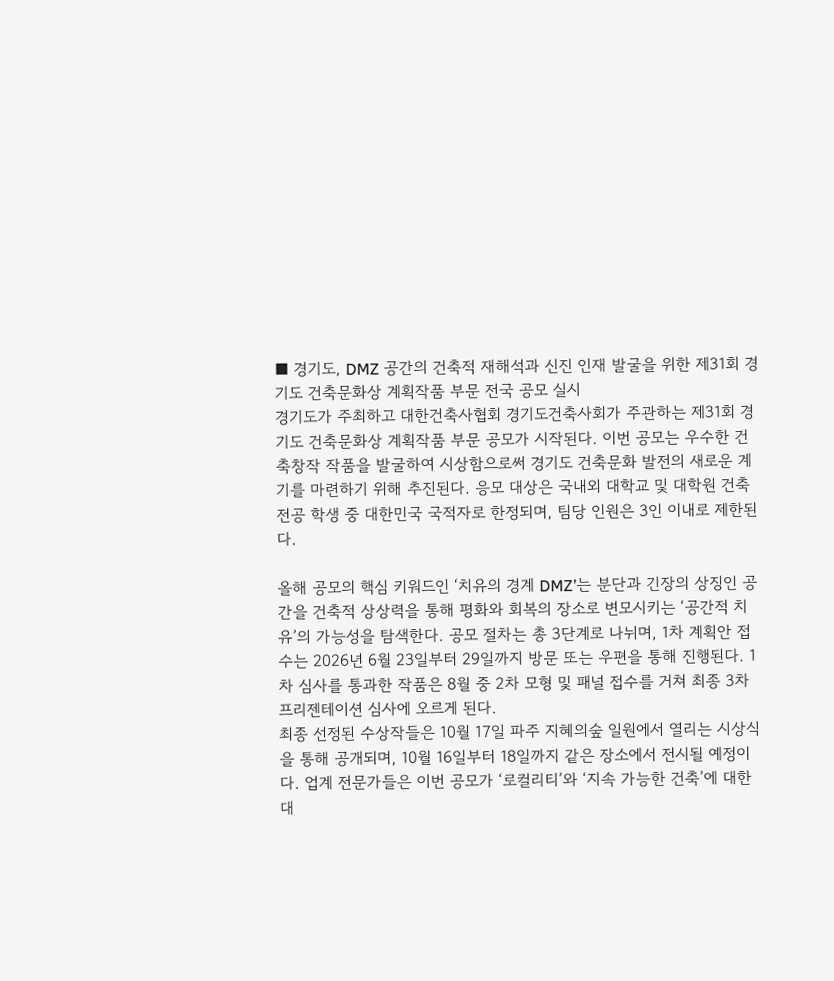■ 경기도, DMZ 공간의 건축적 재해석과 신진 인재 발굴을 위한 제31회 경기도 건축문화상 계획작품 부문 전국 공모 실시
경기도가 주최하고 대한건축사협회 경기도건축사회가 주관하는 제31회 경기도 건축문화상 계획작품 부문 공모가 시작된다. 이번 공모는 우수한 건축창작 작품을 발굴하여 시상함으로써 경기도 건축문화 발전의 새로운 계기를 마련하기 위해 추진된다. 응모 대상은 국내외 대학교 및 대학원 건축 전공 학생 중 대한민국 국적자로 한정되며, 팀당 인원은 3인 이내로 제한된다.

올해 공모의 핵심 키워드인 ‘치유의 경계 DMZ’는 분단과 긴장의 상징인 공간을 건축적 상상력을 통해 평화와 회복의 장소로 변모시키는 ‘공간적 치유’의 가능성을 탐색한다. 공모 절차는 총 3단계로 나뉘며, 1차 계획안 접수는 2026년 6월 23일부터 29일까지 방문 또는 우편을 통해 진행된다. 1차 심사를 통과한 작품은 8월 중 2차 모형 및 패널 접수를 거쳐 최종 3차 프리젠테이션 심사에 오르게 된다.
최종 선정된 수상작들은 10월 17일 파주 지혜의숲 일원에서 열리는 시상식을 통해 공개되며, 10월 16일부터 18일까지 같은 장소에서 전시될 예정이다. 업계 전문가들은 이번 공모가 ‘로컬리티’와 ‘지속 가능한 건축’에 대한 대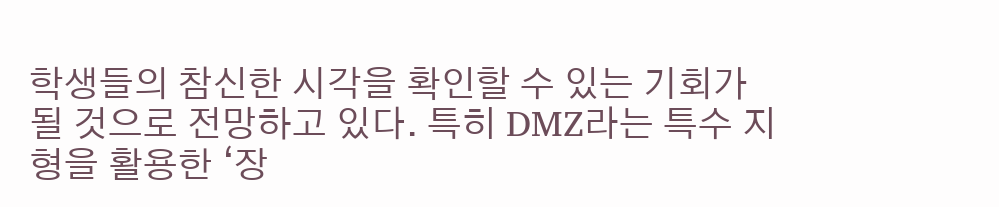학생들의 참신한 시각을 확인할 수 있는 기회가 될 것으로 전망하고 있다. 특히 DMZ라는 특수 지형을 활용한 ‘장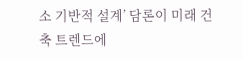소 기반적 설계’ 담론이 미래 건축 트렌드에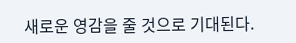새로운 영감을 줄 것으로 기대된다.